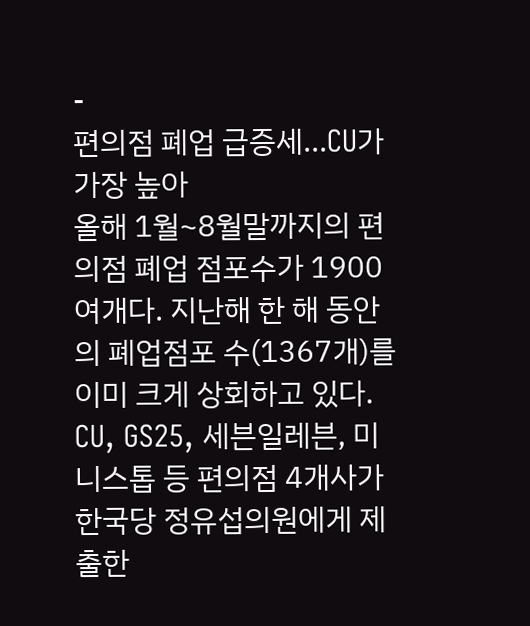-
편의점 폐업 급증세...CU가 가장 높아
올해 1월~8월말까지의 편의점 폐업 점포수가 1900여개다. 지난해 한 해 동안의 폐업점포 수(1367개)를 이미 크게 상회하고 있다. CU, GS25, 세븐일레븐, 미니스톱 등 편의점 4개사가 한국당 정유섭의원에게 제출한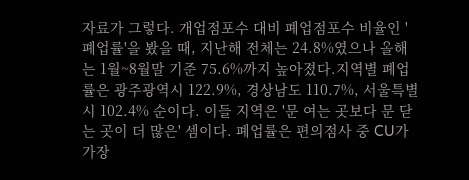자료가 그렇다. 개업점포수 대비 폐업점포수 비율인 '폐업률'을 봤을 때, 지난해 전체는 24.8%였으나 올해는 1월~8월말 기준 75.6%까지 높아졌다.지역별 폐업률은 광주광역시 122.9%, 경상남도 110.7%, 서울특별시 102.4% 순이다. 이들 지역은 '문 여는 곳보다 문 닫는 곳이 더 많은' 셈이다. 폐업률은 편의점사 중 CU가 가장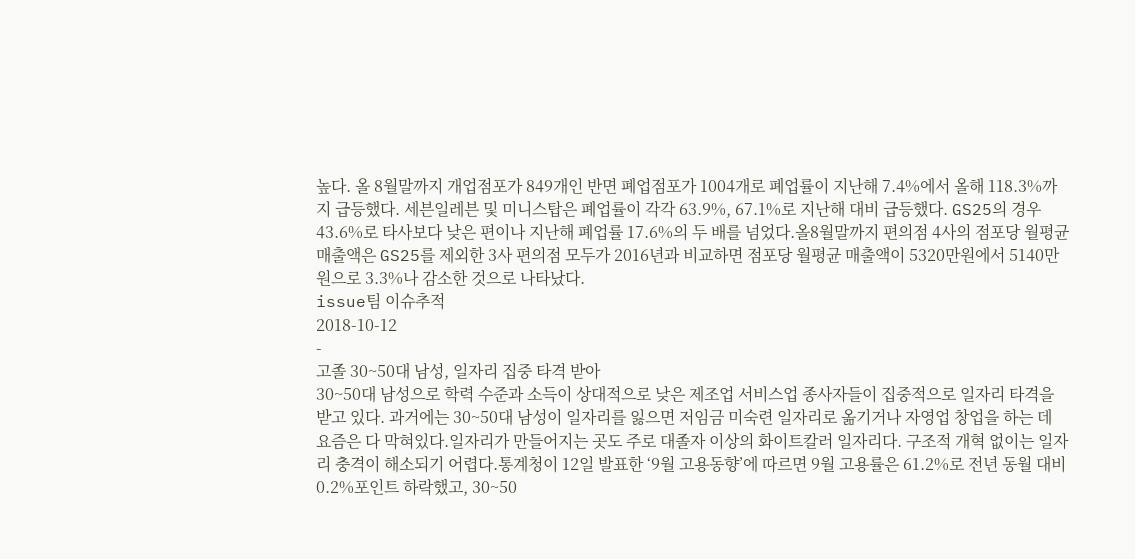높다. 올 8월말까지 개업점포가 849개인 반면 폐업점포가 1004개로 폐업률이 지난해 7.4%에서 올해 118.3%까지 급등했다. 세븐일레븐 및 미니스탑은 폐업률이 각각 63.9%, 67.1%로 지난해 대비 급등했다. GS25의 경우 43.6%로 타사보다 낮은 편이나 지난해 폐업률 17.6%의 두 배를 넘었다.올8월말까지 편의점 4사의 점포당 월평균 매출액은 GS25를 제외한 3사 편의점 모두가 2016년과 비교하면 점포당 월평균 매출액이 5320만원에서 5140만원으로 3.3%나 감소한 것으로 나타났다.
issue팀 이슈추적
2018-10-12
-
고졸 30~50대 남성, 일자리 집중 타격 받아
30~50대 남성으로 학력 수준과 소득이 상대적으로 낮은 제조업 서비스업 종사자들이 집중적으로 일자리 타격을 받고 있다. 과거에는 30~50대 남성이 일자리를 잃으면 저임금 미숙련 일자리로 옮기거나 자영업 창업을 하는 데 요즘은 다 막혀있다.일자리가 만들어지는 곳도 주로 대졸자 이상의 화이트칼러 일자리다. 구조적 개혁 없이는 일자리 충격이 해소되기 어렵다.통계청이 12일 발표한 ‘9월 고용동향’에 따르면 9월 고용률은 61.2%로 전년 동월 대비 0.2%포인트 하락했고, 30~50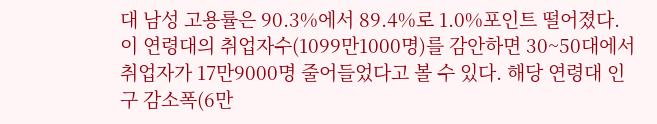대 남성 고용률은 90.3%에서 89.4%로 1.0%포인트 떨어졌다. 이 연령대의 취업자수(1099만1000명)를 감안하면 30~50대에서 취업자가 17만9000명 줄어들었다고 볼 수 있다. 해당 연령대 인구 감소폭(6만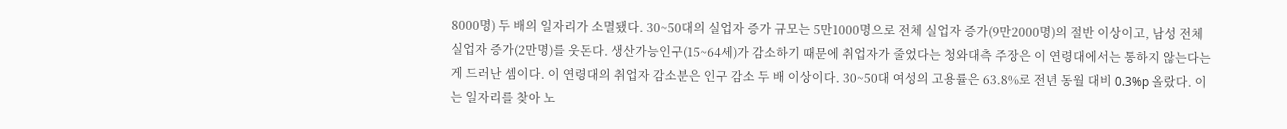8000명) 두 배의 일자리가 소멸됐다. 30~50대의 실업자 증가 규모는 5만1000명으로 전체 실업자 증가(9만2000명)의 절반 이상이고, 남성 전체 실업자 증가(2만명)를 웃돈다. 생산가능인구(15~64세)가 감소하기 때문에 취업자가 줄었다는 청와대측 주장은 이 연령대에서는 통하지 않는다는 게 드러난 셈이다. 이 연령대의 취업자 감소분은 인구 감소 두 배 이상이다. 30~50대 여성의 고용률은 63.8%로 전년 동월 대비 0.3%p 올랐다. 이는 일자리를 찾아 노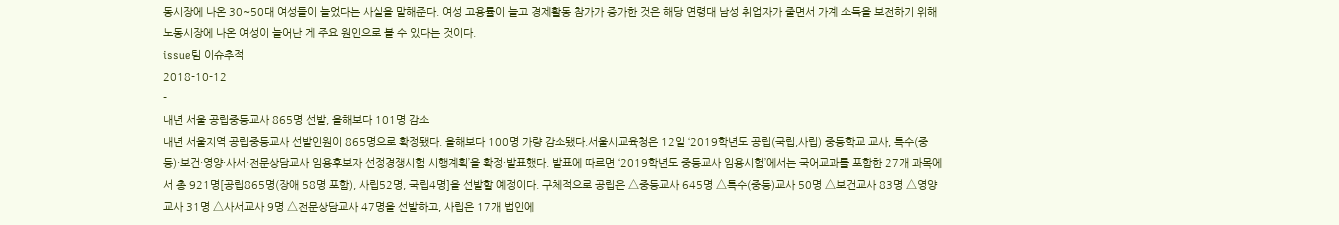동시장에 나온 30~50대 여성들이 늘었다는 사실을 말해준다. 여성 고용률이 늘고 경제활동 참가가 증가한 것은 해당 연령대 남성 취업자가 줄면서 가계 소득을 보전하기 위해 노동시장에 나온 여성이 늘어난 게 주요 원인으로 볼 수 있다는 것이다.
issue팀 이슈추적
2018-10-12
-
내년 서울 공립중등교사 865명 선발, 올해보다 101명 감소
내년 서울지역 공립중등교사 선발인원이 865명으로 확정됐다. 올해보다 100명 가량 감소됐다.서울시교육청은 12일 ‘2019학년도 공립(국립,사립) 중등학교 교사, 특수(중등)·보건·영양·사서·전문상담교사 임용후보자 선정경쟁시험 시행계획’을 확정·발표했다. 발표에 따르면 ‘2019학년도 중등교사 임용시험’에서는 국어교과를 포함한 27개 과목에서 총 921명[공립865명(장애 58명 포함), 사립52명, 국립4명]을 선발할 예정이다. 구체적으로 공립은 △중등교사 645명 △특수(중등)교사 50명 △보건교사 83명 △영양교사 31명 △사서교사 9명 △전문상담교사 47명을 선발하고, 사립은 17개 법인에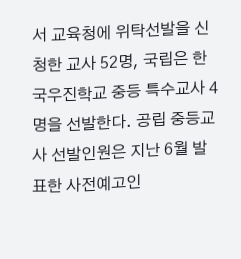서 교육청에 위탁선발을 신청한 교사 52명, 국립은 한국우진학교 중등 특수교사 4명을 선발한다. 공립 중등교사 선발인원은 지난 6월 발표한 사전예고인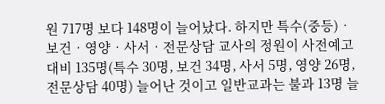원 717명 보다 148명이 늘어났다. 하지만 특수(중등)‧보건‧영양‧사서‧전문상담 교사의 정원이 사전예고대비 135명(특수 30명, 보건 34명, 사서 5명, 영양 26명, 전문상담 40명) 늘어난 것이고 일반교과는 불과 13명 늘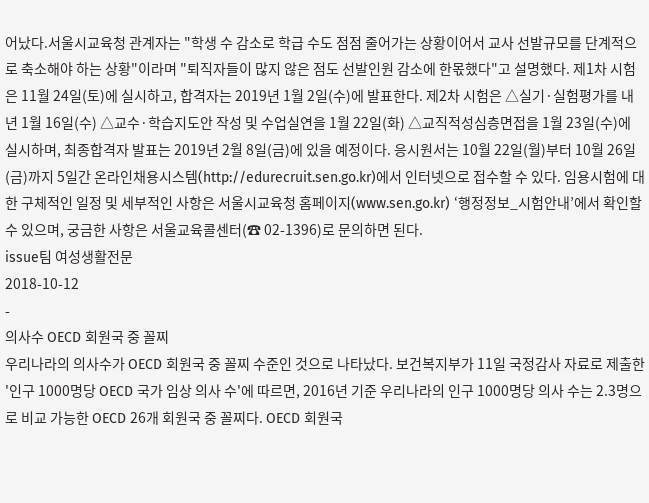어났다.서울시교육청 관계자는 "학생 수 감소로 학급 수도 점점 줄어가는 상황이어서 교사 선발규모를 단계적으로 축소해야 하는 상황"이라며 "퇴직자들이 많지 않은 점도 선발인원 감소에 한몫했다"고 설명했다. 제1차 시험은 11월 24일(토)에 실시하고, 합격자는 2019년 1월 2일(수)에 발표한다. 제2차 시험은 △실기·실험평가를 내년 1월 16일(수) △교수·학습지도안 작성 및 수업실연을 1월 22일(화) △교직적성심층면접을 1월 23일(수)에 실시하며, 최종합격자 발표는 2019년 2월 8일(금)에 있을 예정이다. 응시원서는 10월 22일(월)부터 10월 26일(금)까지 5일간 온라인채용시스템(http://edurecruit.sen.go.kr)에서 인터넷으로 접수할 수 있다. 임용시험에 대한 구체적인 일정 및 세부적인 사항은 서울시교육청 홈페이지(www.sen.go.kr) ‘행정정보_시험안내’에서 확인할 수 있으며, 궁금한 사항은 서울교육콜센터(☎ 02-1396)로 문의하면 된다.
issue팀 여성생활전문
2018-10-12
-
의사수 OECD 회원국 중 꼴찌
우리나라의 의사수가 OECD 회원국 중 꼴찌 수준인 것으로 나타났다. 보건복지부가 11일 국정감사 자료로 제출한 '인구 1000명당 OECD 국가 임상 의사 수'에 따르면, 2016년 기준 우리나라의 인구 1000명당 의사 수는 2.3명으로 비교 가능한 OECD 26개 회원국 중 꼴찌다. OECD 회원국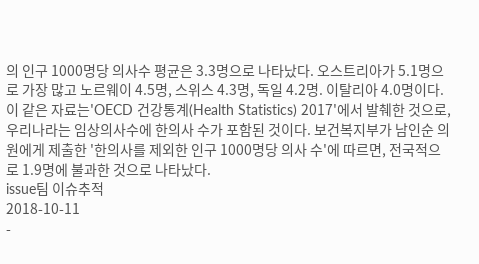의 인구 1000명당 의사수 평균은 3.3명으로 나타났다. 오스트리아가 5.1명으로 가장 많고 노르웨이 4.5명, 스위스 4.3명, 독일 4.2명. 이탈리아 4.0명이다. 이 같은 자료는'OECD 건강통계(Health Statistics) 2017'에서 발췌한 것으로, 우리나라는 임상의사수에 한의사 수가 포함된 것이다. 보건복지부가 남인순 의원에게 제출한 '한의사를 제외한 인구 1000명당 의사 수'에 따르면, 전국적으로 1.9명에 불과한 것으로 나타났다.
issue팀 이슈추적
2018-10-11
-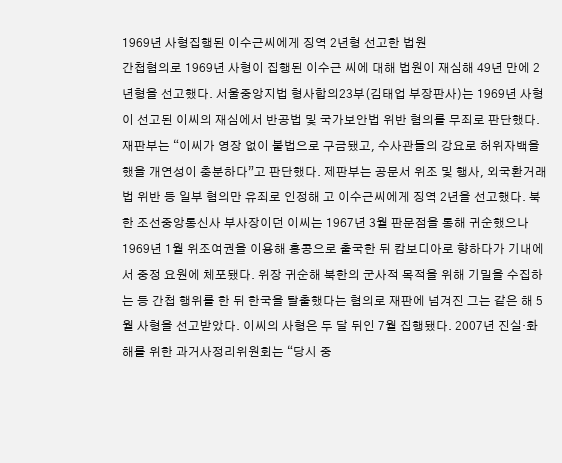1969년 사형집행된 이수근씨에게 징역 2년형 선고한 법원
간첩혐의로 1969년 사형이 집행된 이수근 씨에 대해 법원이 재심해 49년 만에 2년형을 선고했다. 서울중앙지법 형사합의23부(김태업 부장판사)는 1969년 사형이 선고된 이씨의 재심에서 반공법 및 국가보안법 위반 혐의를 무죄로 판단했다. 재판부는 “이씨가 영장 없이 불법으로 구금됐고, 수사관들의 강요로 허위자백을 했을 개연성이 충분하다”고 판단했다. 제판부는 공문서 위조 및 행사, 외국환거래법 위반 등 일부 혐의만 유죄로 인정해 고 이수근씨에게 징역 2년을 선고했다. 북한 조선중앙통신사 부사장이던 이씨는 1967년 3월 판문점을 통해 귀순했으나 1969년 1월 위조여권을 이용해 홍콩으로 출국한 뒤 캄보디아로 향하다가 기내에서 중정 요원에 체포됐다. 위장 귀순해 북한의 군사적 목적을 위해 기밀을 수집하는 등 간첩 행위를 한 뒤 한국을 탈출했다는 혐의로 재판에 넘겨진 그는 같은 해 5월 사형을 선고받았다. 이씨의 사형은 두 달 뒤인 7월 집행됐다. 2007년 진실·화해를 위한 과거사정리위원회는 “당시 중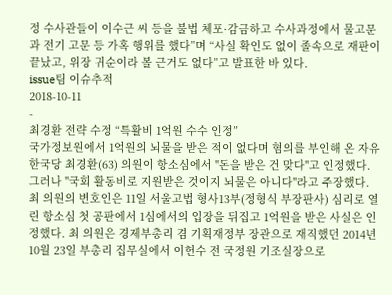정 수사관들이 이수근 씨 등을 불법 체포·감금하고 수사과정에서 물고문과 전기 고문 등 가혹 행위를 했다”며 “사실 확인도 없이 졸속으로 재판이 끝났고, 위장 귀순이라 볼 근거도 없다”고 발표한 바 있다.
issue팀 이슈추적
2018-10-11
-
최경환 전략 수정 “특활비 1억원 수수 인정”
국가정보원에서 1억원의 뇌물을 받은 적이 없다며 혐의를 부인해 온 자유한국당 최경환(63) 의원이 항소심에서 "돈을 받은 건 맞다"고 인정했다. 그러나 "국회 활동비로 지원받은 것이지 뇌물은 아니다"라고 주장했다. 최 의원의 변호인은 11일 서울고법 형사13부(정형식 부장판사) 심리로 열린 항소심 첫 공판에서 1심에서의 입장을 뒤집고 1억원을 받은 사실은 인정했다. 최 의원은 경제부총리 겸 기획재정부 장관으로 재직했던 2014년 10월 23일 부총리 집무실에서 이헌수 전 국정원 기조실장으로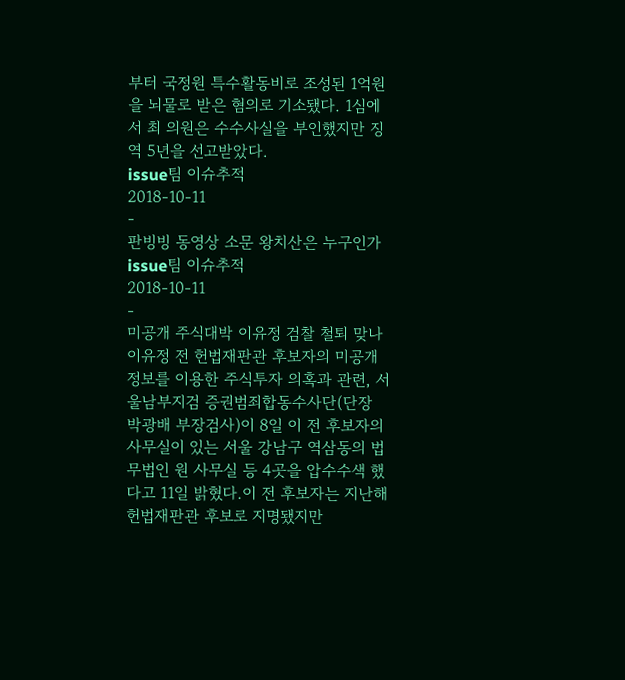부터 국정원 특수활동비로 조성된 1억원을 뇌물로 받은 혐의로 기소됐다. 1심에서 최 의원은 수수사실을 부인했지만 징역 5년을 선고받았다.
issue팀 이슈추적
2018-10-11
-
판빙빙 동영상 소문 왕치산은 누구인가
issue팀 이슈추적
2018-10-11
-
미공개 주식대박 이유정 검찰 철퇴 맞나
이유정 전 헌법재판관 후보자의 미공개정보를 이용한 주식투자 의혹과 관련, 서울남부지검 증권범죄합동수사단(단장 박광배 부장검사)이 8일 이 전 후보자의 사무실이 있는 서울 강남구 역삼동의 법무법인 원 사무실 등 4곳을 압수수색 했다고 11일 밝혔다.이 전 후보자는 지난해 헌법재판관 후보로 지명됐지만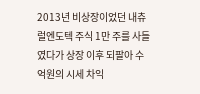2013년 비상장이었던 내츄럴엔도텍 주식 1만 주를 사들였다가 상장 이후 되팔아 수억원의 시세 차익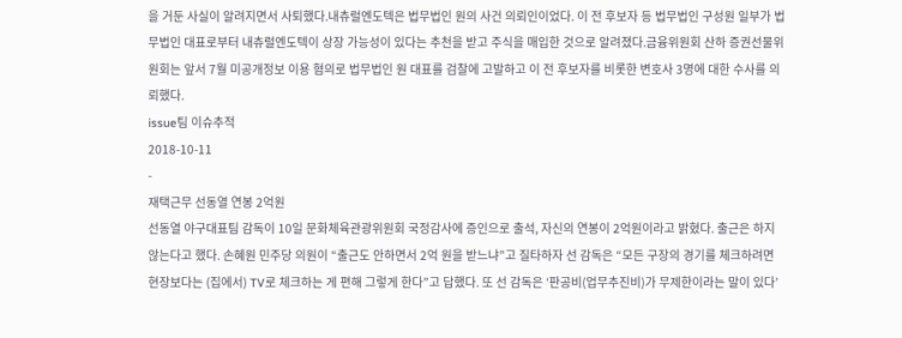을 거둔 사실이 알려지면서 사퇴했다.내츄럴엔도텍은 법무법인 원의 사건 의뢰인이었다. 이 전 후보자 등 법무법인 구성원 일부가 법무법인 대표로부터 내츄럴엔도텍이 상장 가능성이 있다는 추천을 받고 주식을 매입한 것으로 알려졌다.금융위원회 산하 증권선물위원회는 앞서 7월 미공개정보 이용 혐의로 법무법인 원 대표를 검찰에 고발하고 이 전 후보자를 비롯한 변호사 3명에 대한 수사를 의뢰했다.
issue팀 이슈추적
2018-10-11
-
재택근무 선동열 연봉 2억원
선동열 야구대표팀 감독이 10일 문화체육관광위원회 국정감사에 증인으로 출석, 자신의 연봉이 2억원이라고 밝혔다. 출근은 하지 않는다고 했다. 손혜원 민주당 의원이 “출근도 안하면서 2억 원을 받느냐”고 질타하자 선 감독은 “모든 구장의 경기를 체크하려면 현장보다는 (집에서) TV로 체크하는 게 편해 그렇게 한다”고 답했다. 또 선 감독은 ‘판공비(업무추진비)가 무제한이라는 말이 있다’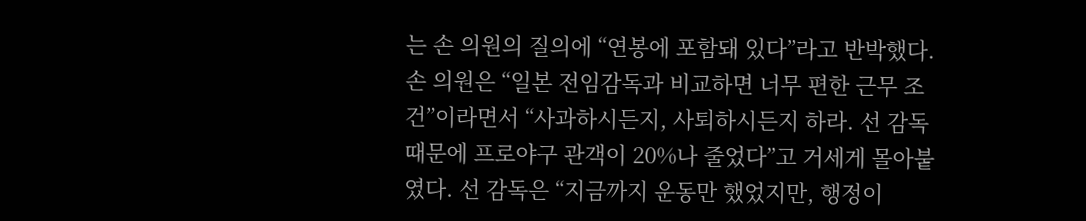는 손 의원의 질의에 “연봉에 포함돼 있다”라고 반박했다. 손 의원은 “일본 전임감독과 비교하면 너무 편한 근무 조건”이라면서 “사과하시든지, 사퇴하시든지 하라. 선 감독 때문에 프로야구 관객이 20%나 줄었다”고 거세게 몰아붙였다. 선 감독은 “지금까지 운동만 했었지만, 행정이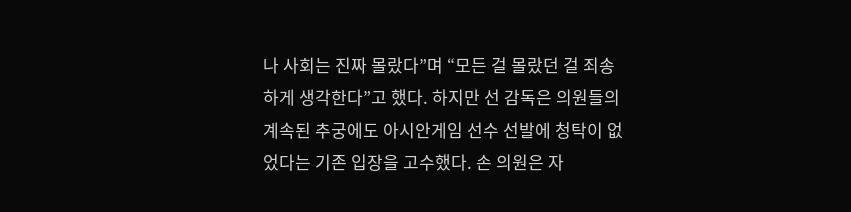나 사회는 진짜 몰랐다”며 “모든 걸 몰랐던 걸 죄송하게 생각한다”고 했다. 하지만 선 감독은 의원들의 계속된 추궁에도 아시안게임 선수 선발에 청탁이 없었다는 기존 입장을 고수했다. 손 의원은 자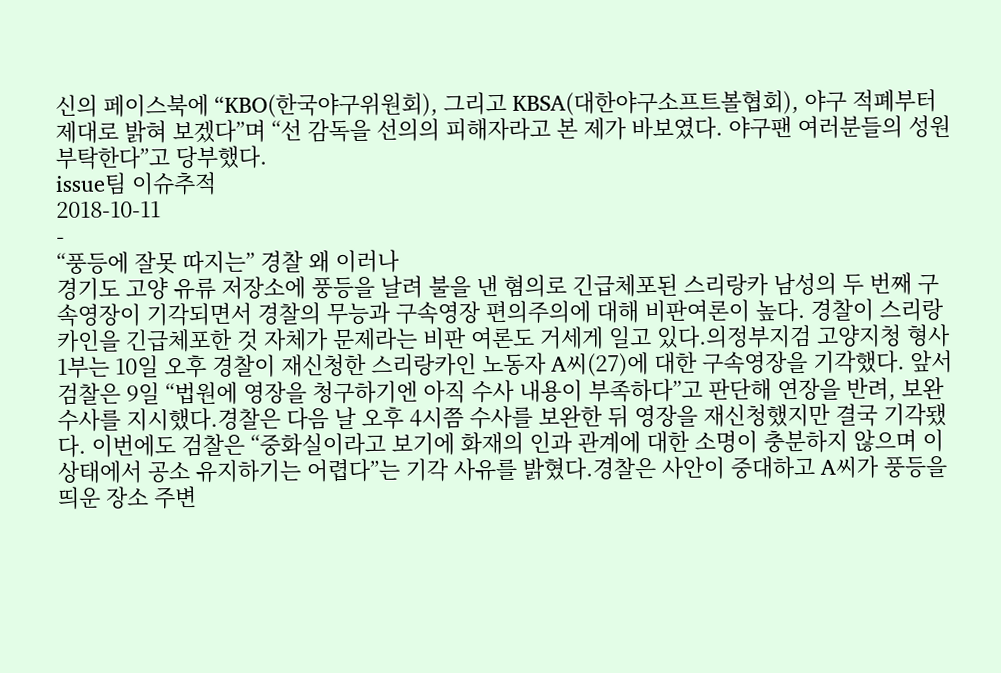신의 페이스북에 “KBO(한국야구위원회), 그리고 KBSA(대한야구소프트볼협회), 야구 적폐부터 제대로 밝혀 보겠다”며 “선 감독을 선의의 피해자라고 본 제가 바보였다. 야구팬 여러분들의 성원 부탁한다”고 당부했다.
issue팀 이슈추적
2018-10-11
-
“풍등에 잘못 따지는” 경찰 왜 이러나
경기도 고양 유류 저장소에 풍등을 날려 불을 낸 혐의로 긴급체포된 스리랑카 남성의 두 번째 구속영장이 기각되면서 경찰의 무능과 구속영장 편의주의에 대해 비판여론이 높다. 경찰이 스리랑카인을 긴급체포한 것 자체가 문제라는 비판 여론도 거세게 일고 있다.의정부지검 고양지청 형사1부는 10일 오후 경찰이 재신청한 스리랑카인 노동자 A씨(27)에 대한 구속영장을 기각했다. 앞서 검찰은 9일 “법원에 영장을 청구하기엔 아직 수사 내용이 부족하다”고 판단해 연장을 반려, 보완수사를 지시했다.경찰은 다음 날 오후 4시쯤 수사를 보완한 뒤 영장을 재신청했지만 결국 기각됐다. 이번에도 검찰은 “중화실이라고 보기에 화재의 인과 관계에 대한 소명이 충분하지 않으며 이 상태에서 공소 유지하기는 어렵다”는 기각 사유를 밝혔다.경찰은 사안이 중대하고 A씨가 풍등을 띄운 장소 주변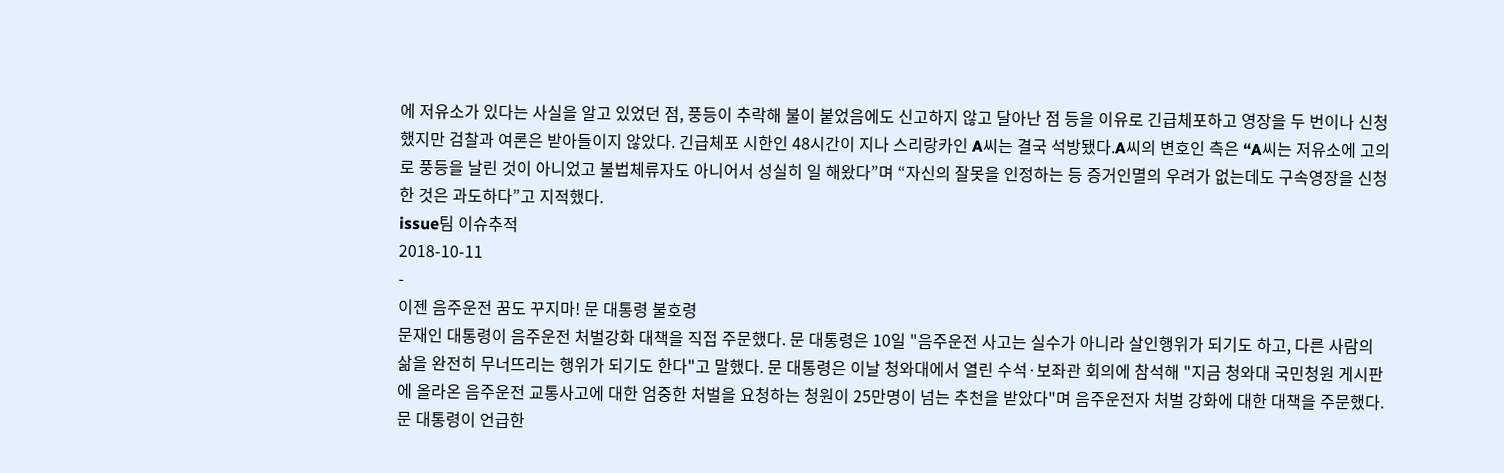에 저유소가 있다는 사실을 알고 있었던 점, 풍등이 추락해 불이 붙었음에도 신고하지 않고 달아난 점 등을 이유로 긴급체포하고 영장을 두 번이나 신청했지만 검찰과 여론은 받아들이지 않았다. 긴급체포 시한인 48시간이 지나 스리랑카인 A씨는 결국 석방됐다.A씨의 변호인 측은 “A씨는 저유소에 고의로 풍등을 날린 것이 아니었고 불법체류자도 아니어서 성실히 일 해왔다”며 “자신의 잘못을 인정하는 등 증거인멸의 우려가 없는데도 구속영장을 신청한 것은 과도하다”고 지적했다.
issue팀 이슈추적
2018-10-11
-
이젠 음주운전 꿈도 꾸지마! 문 대통령 불호령
문재인 대통령이 음주운전 처벌강화 대책을 직접 주문했다. 문 대통령은 10일 "음주운전 사고는 실수가 아니라 살인행위가 되기도 하고, 다른 사람의 삶을 완전히 무너뜨리는 행위가 되기도 한다"고 말했다. 문 대통령은 이날 청와대에서 열린 수석·보좌관 회의에 참석해 "지금 청와대 국민청원 게시판에 올라온 음주운전 교통사고에 대한 엄중한 처벌을 요청하는 청원이 25만명이 넘는 추천을 받았다"며 음주운전자 처벌 강화에 대한 대책을 주문했다. 문 대통령이 언급한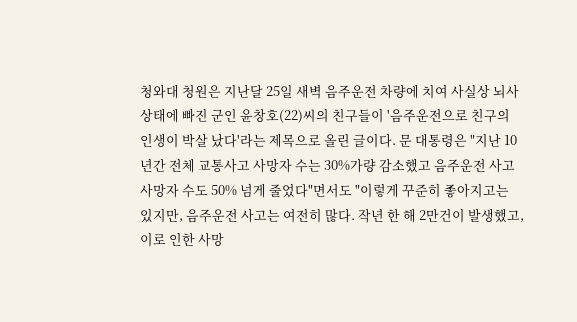청와대 청원은 지난달 25일 새벽 음주운전 차량에 치여 사실상 뇌사상태에 빠진 군인 윤창호(22)씨의 친구들이 '음주운전으로 친구의 인생이 박살 났다'라는 제목으로 올린 글이다. 문 대통령은 "지난 10년간 전체 교통사고 사망자 수는 30%가량 감소했고 음주운전 사고 사망자 수도 50% 넘게 줄었다"면서도 "이렇게 꾸준히 좋아지고는 있지만, 음주운전 사고는 여전히 많다. 작년 한 해 2만건이 발생했고, 이로 인한 사망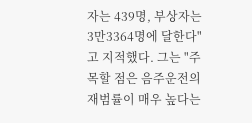자는 439명, 부상자는 3만3364명에 달한다"고 지적했다. 그는 "주목할 점은 음주운전의 재범률이 매우 높다는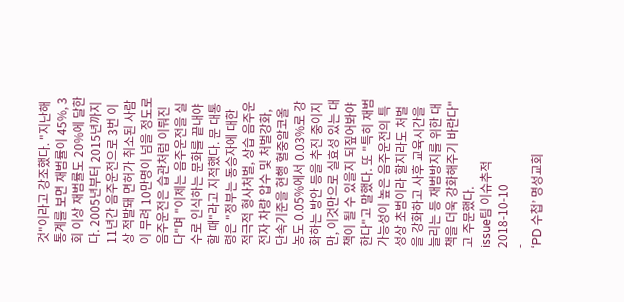것"이라고 강조했다. "지난해 통계를 보면 재범률이 45%, 3회 이상 재범률도 20%에 달한다. 2005년부터 2015년까지 11년간 음주운전으로 3번 이상 적발돼 면허가 취소된 사람이 무려 10만명이 넘을 정도로 음주운전은 습관처럼 이뤄진다"며 "이제는 음주운전을 실수로 인식하는 문화를 끝내야 할 때"라고 지적했다. 문 대통령은 "정부는 동승자에 대한 적극적 형사처벌, 상습 음주운전자 차량 압수 및 처벌강화, 단속기준을 현행 혈중알코올농도 0.05%에서 0.03%로 강화하는 방안 등을 추진 중이지만, 이것만으로 실효성 있는 대책이 될 수 있을지 되짚어봐야 한다"고 말했다. 또 "특히 재범 가능성이 높은 음주운전의 특성상 초범이라 할지라도 처벌을 강화하고 사후 교육시간을 늘리는 등 재범방지를 위한 대책을 더욱 강화해주기 바란다"고 주문했다.
issue팀 이슈추적
2018-10-10
-
‘PD 수첩’ 명성교회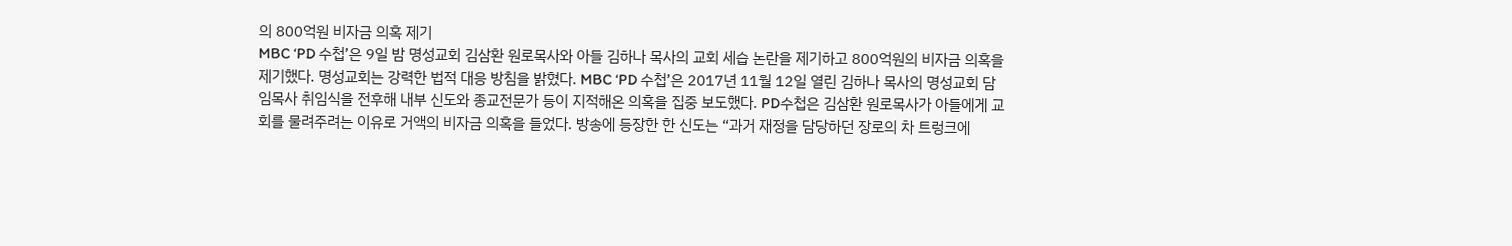의 800억원 비자금 의혹 제기
MBC ‘PD 수첩’은 9일 밤 명성교회 김삼환 원로목사와 아들 김하나 목사의 교회 세습 논란을 제기하고 800억원의 비자금 의혹을 제기했다. 명성교회는 강력한 법적 대응 방침을 밝혔다. MBC ‘PD 수첩’은 2017년 11월 12일 열린 김하나 목사의 명성교회 담임목사 취임식을 전후해 내부 신도와 종교전문가 등이 지적해온 의혹을 집중 보도했다. PD수첩은 김삼환 원로목사가 아들에게 교회를 물려주려는 이유로 거액의 비자금 의혹을 들었다. 방송에 등장한 한 신도는 “과거 재정을 담당하던 장로의 차 트렁크에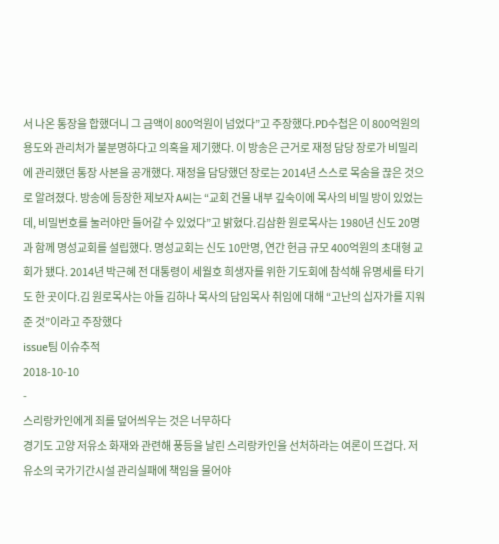서 나온 통장을 합했더니 그 금액이 800억원이 넘었다”고 주장했다.PD수첩은 이 800억원의 용도와 관리처가 불분명하다고 의혹을 제기했다. 이 방송은 근거로 재정 담당 장로가 비밀리에 관리했던 통장 사본을 공개했다. 재정을 담당했던 장로는 2014년 스스로 목숨을 끊은 것으로 알려졌다. 방송에 등장한 제보자 A씨는 “교회 건물 내부 깊숙이에 목사의 비밀 방이 있었는데, 비밀번호를 눌러야만 들어갈 수 있었다”고 밝혔다.김삼환 원로목사는 1980년 신도 20명과 함께 명성교회를 설립했다. 명성교회는 신도 10만명, 연간 헌금 규모 400억원의 초대형 교회가 됐다. 2014년 박근혜 전 대통령이 세월호 희생자를 위한 기도회에 참석해 유명세를 타기도 한 곳이다.김 원로목사는 아들 김하나 목사의 담임목사 취임에 대해 “고난의 십자가를 지워준 것”이라고 주장했다
issue팀 이슈추적
2018-10-10
-
스리랑카인에게 죄를 덮어씌우는 것은 너무하다
경기도 고양 저유소 화재와 관련해 풍등을 날린 스리랑카인을 선처하라는 여론이 뜨겁다. 저유소의 국가기간시설 관리실패에 책임을 물어야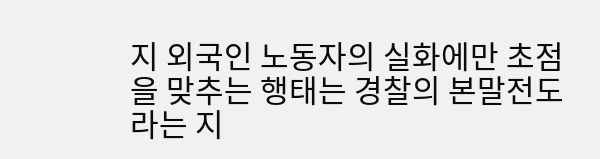지 외국인 노동자의 실화에만 초점을 맞추는 행태는 경찰의 본말전도라는 지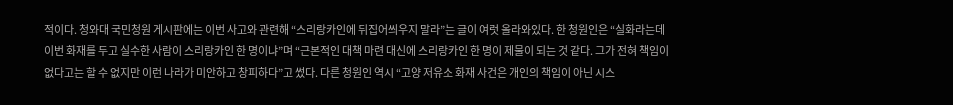적이다. 청와대 국민청원 게시판에는 이번 사고와 관련해 “스리랑카인에 뒤집어씌우지 말라”는 글이 여럿 올라와있다. 한 청원인은 “실화라는데 이번 화재를 두고 실수한 사람이 스리랑카인 한 명이냐”며 “근본적인 대책 마련 대신에 스리랑카인 한 명이 제물이 되는 것 같다. 그가 전혀 책임이 없다고는 할 수 없지만 이런 나라가 미안하고 창피하다”고 썼다. 다른 청원인 역시 “고양 저유소 화재 사건은 개인의 책임이 아닌 시스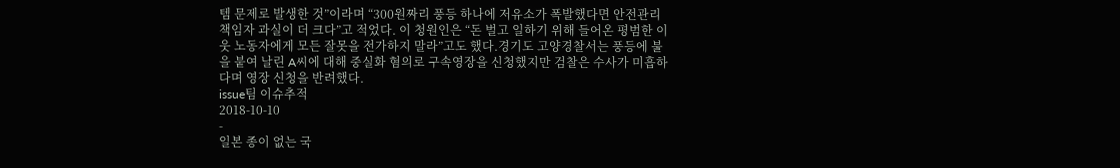템 문제로 발생한 것”이라며 “300원짜리 풍등 하나에 저유소가 폭발했다면 안전관리 책임자 과실이 더 크다”고 적었다. 이 청원인은 “돈 벌고 일하기 위해 들어온 평범한 이웃 노동자에게 모든 잘못을 전가하지 말라”고도 했다.경기도 고양경찰서는 풍등에 불을 붙여 날린 A씨에 대해 중실화 혐의로 구속영장을 신청했지만 검찰은 수사가 미흡하다며 영장 신청을 반려했다.
issue팀 이슈추적
2018-10-10
-
일본 종이 없는 국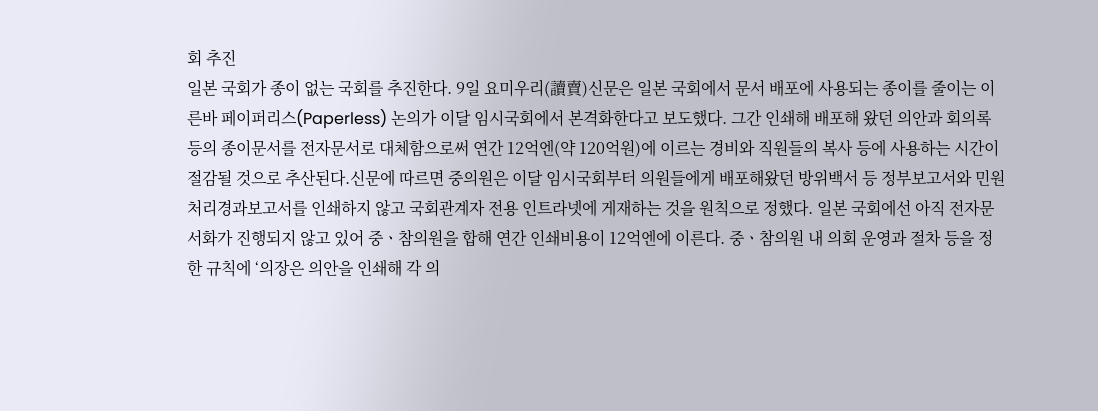회 추진
일본 국회가 종이 없는 국회를 추진한다. 9일 요미우리(讀賣)신문은 일본 국회에서 문서 배포에 사용되는 종이를 줄이는 이른바 페이퍼리스(Paperless) 논의가 이달 임시국회에서 본격화한다고 보도했다. 그간 인쇄해 배포해 왔던 의안과 회의록 등의 종이문서를 전자문서로 대체함으로써 연간 12억엔(약 120억원)에 이르는 경비와 직원들의 복사 등에 사용하는 시간이 절감될 것으로 추산된다.신문에 따르면 중의원은 이달 임시국회부터 의원들에게 배포해왔던 방위백서 등 정부보고서와 민원처리경과보고서를 인쇄하지 않고 국회관계자 전용 인트라넷에 게재하는 것을 원칙으로 정했다. 일본 국회에선 아직 전자문서화가 진행되지 않고 있어 중ㆍ참의원을 합해 연간 인쇄비용이 12억엔에 이른다. 중ㆍ참의원 내 의회 운영과 절차 등을 정한 규칙에 ‘의장은 의안을 인쇄해 각 의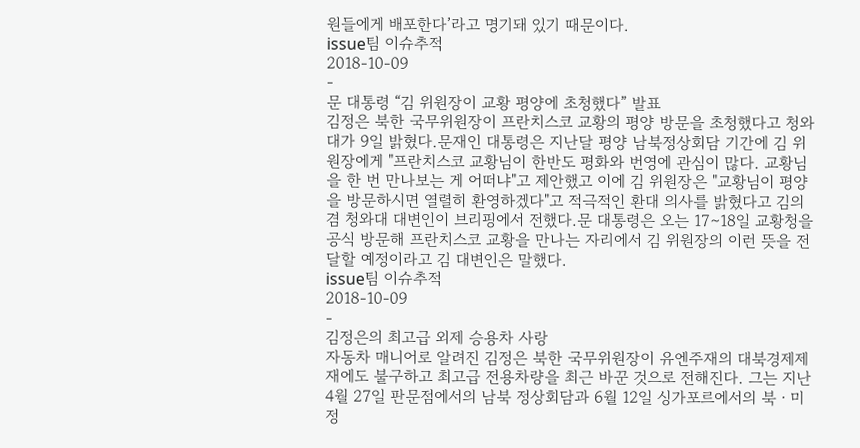원들에게 배포한다’라고 명기돼 있기 때문이다.
issue팀 이슈추적
2018-10-09
-
문 대통령 “김 위원장이 교황 평양에 초청했다” 발표
김정은 북한 국무위원장이 프란치스코 교황의 평양 방문을 초청했다고 청와대가 9일 밝혔다.문재인 대통령은 지난달 평양 남북정상회담 기간에 김 위원장에게 "프란치스코 교황님이 한반도 평화와 번영에 관심이 많다. 교황님을 한 번 만나보는 게 어떠냐"고 제안했고 이에 김 위원장은 "교황님이 평양을 방문하시면 열렬히 환영하겠다"고 적극적인 환대 의사를 밝혔다고 김의겸 청와대 대변인이 브리핑에서 전했다.문 대통령은 오는 17∼18일 교황청을 공식 방문해 프란치스코 교황을 만나는 자리에서 김 위원장의 이런 뜻을 전달할 예정이라고 김 대변인은 말했다.
issue팀 이슈추적
2018-10-09
-
김정은의 최고급 외제 승용차 사랑
자동차 매니어로 알려진 김정은 북한 국무위원장이 유엔주재의 대북경제제재에도 불구하고 최고급 전용차량을 최근 바꾼 것으로 전해진다. 그는 지난 4월 27일 판문점에서의 남북 정상회담과 6월 12일 싱가포르에서의 북ㆍ미 정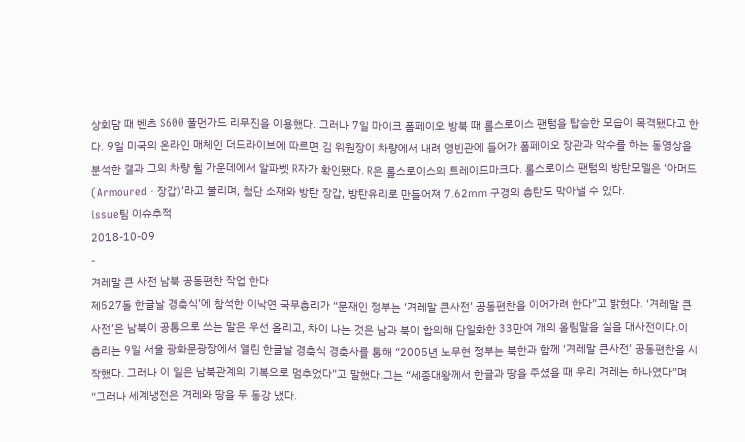상회담 때 벤츠 S600 풀먼가드 리무진을 이용했다. 그러나 7일 마이크 폼페이오 방북 때 롤스로이스 팬텀을 탑승한 모습이 목격됐다고 한다. 9일 미국의 온라인 매체인 더드라이브에 따르면 김 위원장이 차량에서 내려 영빈관에 들어가 폼페이오 장관과 악수를 하는 동영상을 분석한 결과 그의 차량 휠 가운데에서 알파벳 R자가 확인됐다. R은 롤스로이스의 트레이드마크다. 롤스로이스 팬텀의 방탄모델은 ‘아머드(Armouredㆍ장갑)’라고 불리며, 첨단 소재와 방탄 장갑, 방탄유리로 만들어져 7.62㎜ 구경의 총탄도 막아낼 수 있다.
issue팀 이슈추적
2018-10-09
-
겨레말 큰 사전 남북 공동편찬 작업 한다
제527돌 한글날 경축식’에 참석한 이낙연 국무총리가 “문재인 정부는 ‘겨레말 큰사전’ 공동편찬을 이어가려 한다”고 밝혔다. ‘겨레말 큰사전’은 남북이 공통으로 쓰는 말은 우선 올리고, 차이 나는 것은 남과 북이 합의해 단일화한 33만여 개의 올림말을 실을 대사전이다.이 총리는 9일 서울 광화문광장에서 열린 한글날 경축식 경축사를 통해 “2005년 노무현 정부는 북한과 함께 ‘겨레말 큰사전’ 공동편찬을 시작했다. 그러나 이 일은 남북관계의 기복으로 멈추었다”고 말했다.그는 “세종대왕께서 한글과 땅을 주셨을 때 우리 겨레는 하나였다”며 “그러나 세계냉전은 겨레와 땅을 두 동강 냈다.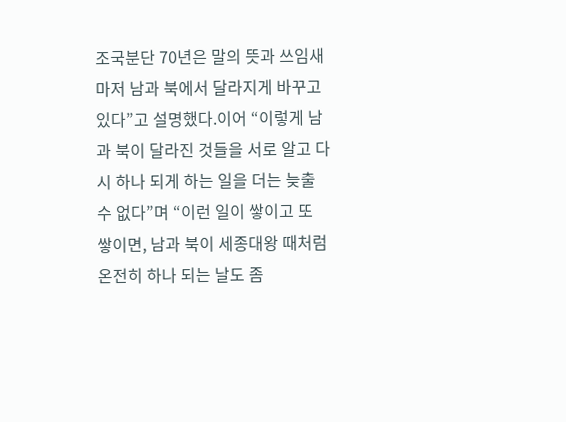조국분단 70년은 말의 뜻과 쓰임새마저 남과 북에서 달라지게 바꾸고 있다”고 설명했다.이어 “이렇게 남과 북이 달라진 것들을 서로 알고 다시 하나 되게 하는 일을 더는 늦출 수 없다”며 “이런 일이 쌓이고 또 쌓이면, 남과 북이 세종대왕 때처럼 온전히 하나 되는 날도 좀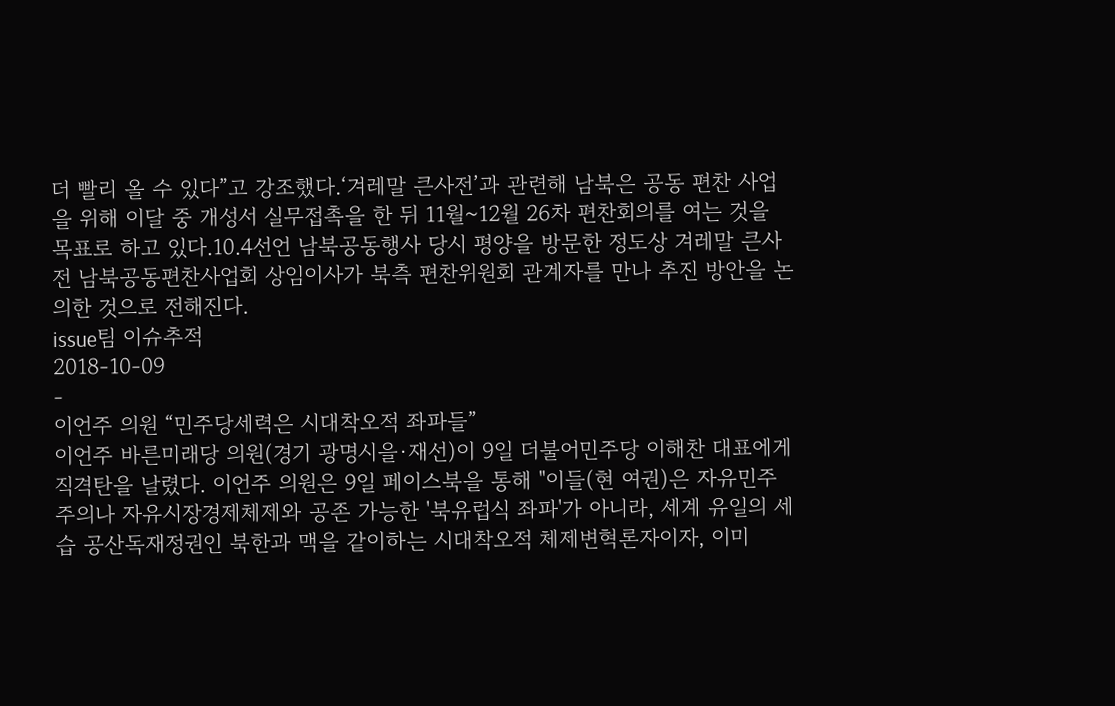더 빨리 올 수 있다”고 강조했다.‘겨레말 큰사전’과 관련해 남북은 공동 편찬 사업을 위해 이달 중 개성서 실무접촉을 한 뒤 11월~12월 26차 편찬회의를 여는 것을 목표로 하고 있다.10.4선언 남북공동행사 당시 평양을 방문한 정도상 겨레말 큰사전 남북공동편찬사업회 상임이사가 북측 편찬위원회 관계자를 만나 추진 방안을 논의한 것으로 전해진다.
issue팀 이슈추적
2018-10-09
-
이언주 의원 “민주당세력은 시대착오적 좌파들”
이언주 바른미래당 의원(경기 광명시을·재선)이 9일 더불어민주당 이해찬 대표에게 직격탄을 날렸다. 이언주 의원은 9일 페이스북을 통해 "이들(현 여권)은 자유민주주의나 자유시장경제체제와 공존 가능한 '북유럽식 좌파'가 아니라, 세계 유일의 세습 공산독재정권인 북한과 맥을 같이하는 시대착오적 체제변혁론자이자, 이미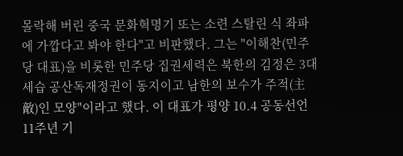몰락해 버린 중국 문화혁명기 또는 소련 스탈린 식 좌파에 가깝다고 봐야 한다"고 비판했다. 그는 "이해찬(민주당 대표)을 비롯한 민주당 집권세력은 북한의 김정은 3대 세습 공산독재정권이 동지이고 남한의 보수가 주적(主敵)인 모양"이라고 했다. 이 대표가 평양 10.4 공동선언 11주년 기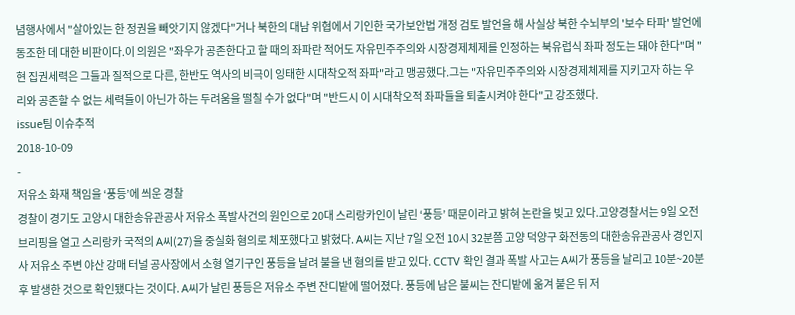념행사에서 "살아있는 한 정권을 빼앗기지 않겠다"거나 북한의 대남 위협에서 기인한 국가보안법 개정 검토 발언을 해 사실상 북한 수뇌부의 '보수 타파' 발언에 동조한 데 대한 비판이다.이 의원은 "좌우가 공존한다고 할 때의 좌파란 적어도 자유민주주의와 시장경제체제를 인정하는 북유럽식 좌파 정도는 돼야 한다"며 "현 집권세력은 그들과 질적으로 다른, 한반도 역사의 비극이 잉태한 시대착오적 좌파"라고 맹공했다.그는 "자유민주주의와 시장경제체제를 지키고자 하는 우리와 공존할 수 없는 세력들이 아닌가 하는 두려움을 떨칠 수가 없다"며 "반드시 이 시대착오적 좌파들을 퇴출시켜야 한다"고 강조했다.
issue팀 이슈추적
2018-10-09
-
저유소 화재 책임을 ‘풍등’에 씌운 경찰
경찰이 경기도 고양시 대한송유관공사 저유소 폭발사건의 원인으로 20대 스리랑카인이 날린 ‘풍등’ 때문이라고 밝혀 논란을 빚고 있다.고양경찰서는 9일 오전 브리핑을 열고 스리랑카 국적의 A씨(27)을 중실화 혐의로 체포했다고 밝혔다. A씨는 지난 7일 오전 10시 32분쯤 고양 덕양구 화전동의 대한송유관공사 경인지사 저유소 주변 야산 강매 터널 공사장에서 소형 열기구인 풍등을 날려 불을 낸 혐의를 받고 있다. CCTV 확인 결과 폭발 사고는 A씨가 풍등을 날리고 10분~20분 후 발생한 것으로 확인됐다는 것이다. A씨가 날린 풍등은 저유소 주변 잔디밭에 떨어졌다. 풍등에 남은 불씨는 잔디밭에 옮겨 붙은 뒤 저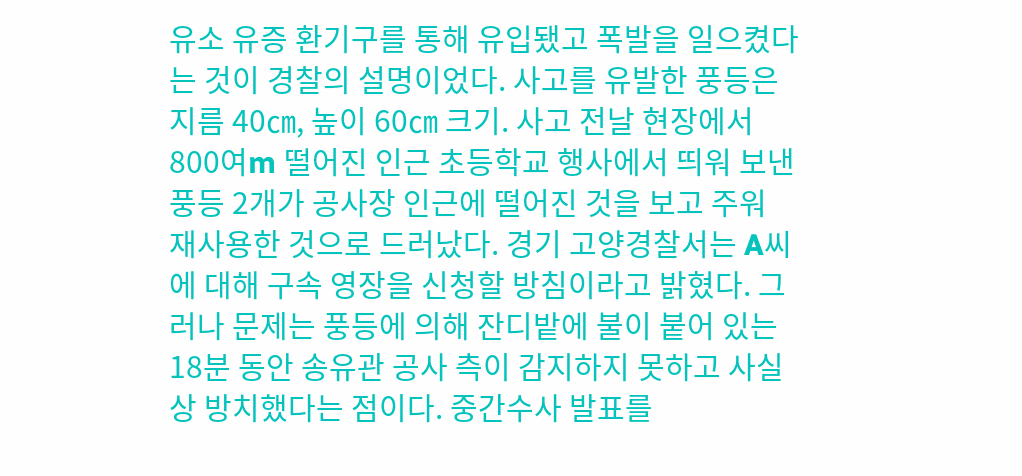유소 유증 환기구를 통해 유입됐고 폭발을 일으켰다는 것이 경찰의 설명이었다. 사고를 유발한 풍등은 지름 40㎝, 높이 60㎝ 크기. 사고 전날 현장에서 800여m 떨어진 인근 초등학교 행사에서 띄워 보낸 풍등 2개가 공사장 인근에 떨어진 것을 보고 주워 재사용한 것으로 드러났다. 경기 고양경찰서는 A씨에 대해 구속 영장을 신청할 방침이라고 밝혔다. 그러나 문제는 풍등에 의해 잔디밭에 불이 붙어 있는 18분 동안 송유관 공사 측이 감지하지 못하고 사실상 방치했다는 점이다. 중간수사 발표를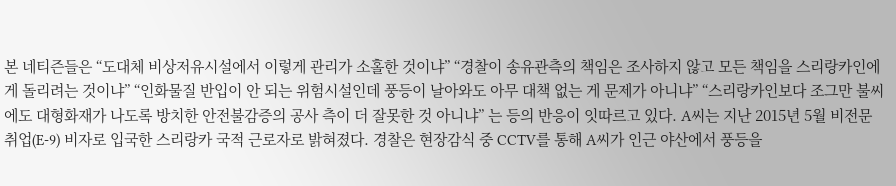본 네티즌들은 “도대체 비상저유시설에서 이렇게 관리가 소홀한 것이냐” “경찰이 송유관측의 책임은 조사하지 않고 모든 책임을 스리랑카인에게 돌리려는 것이냐” “인화물질 반입이 안 되는 위험시설인데 풍등이 날아와도 아무 대책 없는 게 문제가 아니냐” “스리랑카인보다 조그만 불씨에도 대형화재가 나도록 방치한 안전불감증의 공사 측이 더 잘못한 것 아니냐” 는 등의 반응이 잇따르고 있다. A씨는 지난 2015년 5월 비전문 취업(E-9) 비자로 입국한 스리랑카 국적 근로자로 밝혀졌다. 경찰은 현장감식 중 CCTV를 통해 A씨가 인근 야산에서 풍등을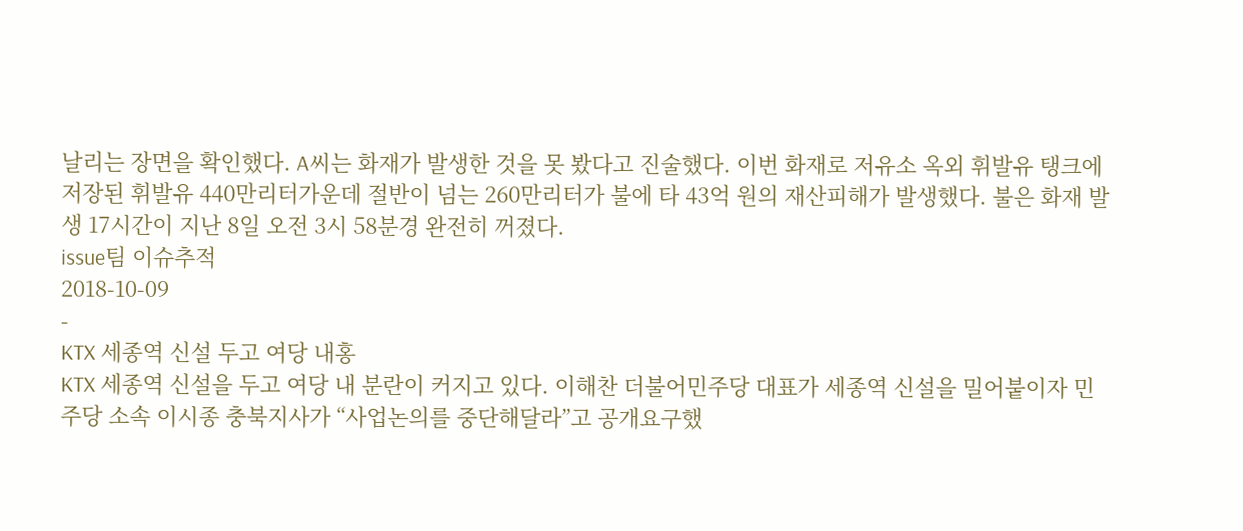날리는 장면을 확인했다. A씨는 화재가 발생한 것을 못 봤다고 진술했다. 이번 화재로 저유소 옥외 휘발유 탱크에 저장된 휘발유 440만리터가운데 절반이 넘는 260만리터가 불에 타 43억 원의 재산피해가 발생했다. 불은 화재 발생 17시간이 지난 8일 오전 3시 58분경 완전히 꺼졌다.
issue팀 이슈추적
2018-10-09
-
KTX 세종역 신설 두고 여당 내홍
KTX 세종역 신설을 두고 여당 내 분란이 커지고 있다. 이해찬 더불어민주당 대표가 세종역 신설을 밀어붙이자 민주당 소속 이시종 충북지사가 “사업논의를 중단해달라”고 공개요구했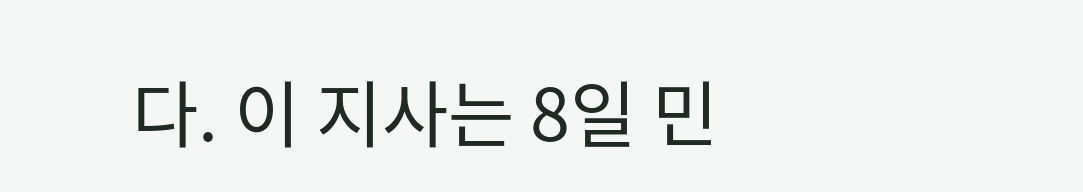다. 이 지사는 8일 민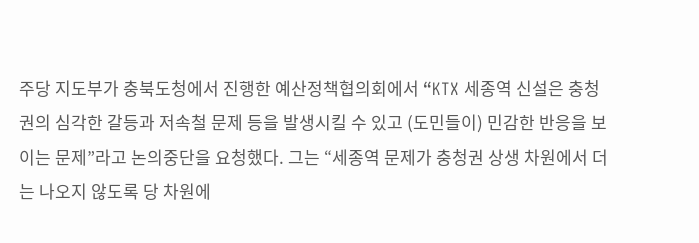주당 지도부가 충북도청에서 진행한 예산정책협의회에서 “KTX 세종역 신설은 충청권의 심각한 갈등과 저속철 문제 등을 발생시킬 수 있고 (도민들이) 민감한 반응을 보이는 문제”라고 논의중단을 요청했다. 그는 “세종역 문제가 충청권 상생 차원에서 더는 나오지 않도록 당 차원에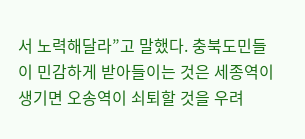서 노력해달라”고 말했다. 충북도민들이 민감하게 받아들이는 것은 세종역이 생기면 오송역이 쇠퇴할 것을 우려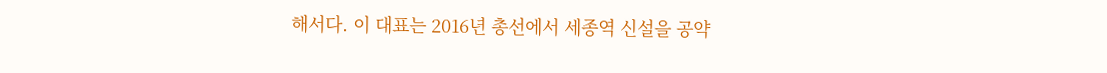해서다. 이 대표는 2016년 총선에서 세종역 신설을 공약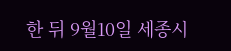한 뒤 9월10일 세종시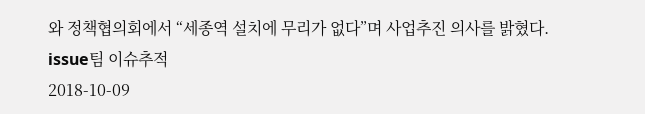와 정책협의회에서 “세종역 설치에 무리가 없다”며 사업추진 의사를 밝혔다.
issue팀 이슈추적
2018-10-09